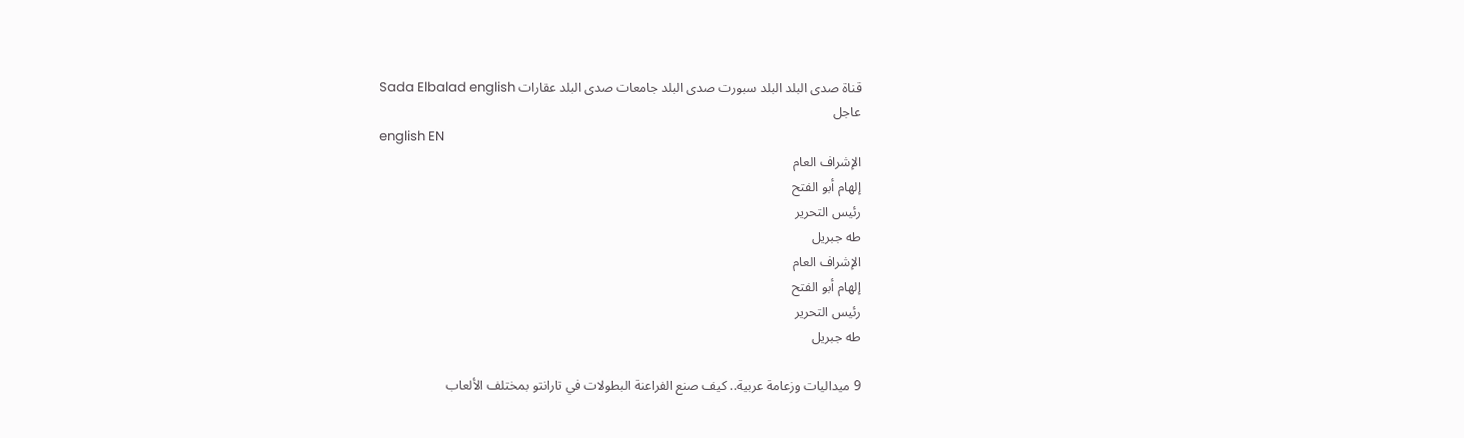قناة صدى البلد البلد سبورت صدى البلد جامعات صدى البلد عقارات Sada Elbalad english
عاجل
english EN
الإشراف العام
إلهام أبو الفتح
رئيس التحرير
طه جبريل
الإشراف العام
إلهام أبو الفتح
رئيس التحرير
طه جبريل

9 ميداليات وزعامة عربية.. كيف صنع الفراعنة البطولات في تارانتو بمختلف الألعاب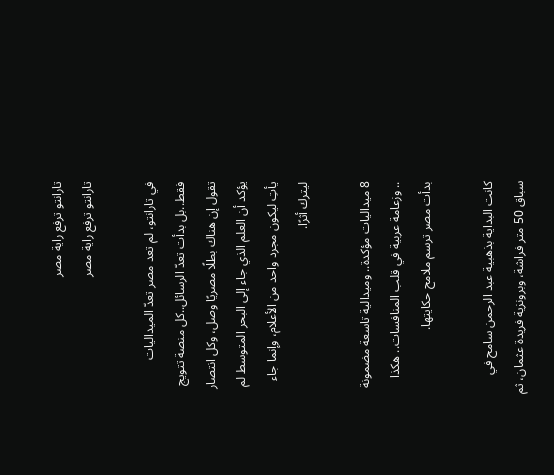تارانتو ترفع راية مصر
تارانتو ترفع راية مصر

في تارانتو، لم تعد مصر تعدّ الميداليات فقط..بل بدأت تعدّ الرسائل..كل منصة تتويج تقول إن هناك بطلًا مصريًا وصل، وكل انتصار يؤكد أن العلم الذي جاء إلى البحر المتوسط لم يأتِ ليكون مجرد واحد من الأعلام، وإنما جاء ليترك أثرًا.

8 ميداليات مؤكدة.. وميدالية تاسعة مضمونة .. وزعامة عربية في قلب المنافسات.. هكذا بدأت مصر ترسم ملامح حكايتها.

كانت البداية بذهبية عبد الرحمن سامح في سباق 50 متر فراشة، وبرونزية فريدة عثمان، ثم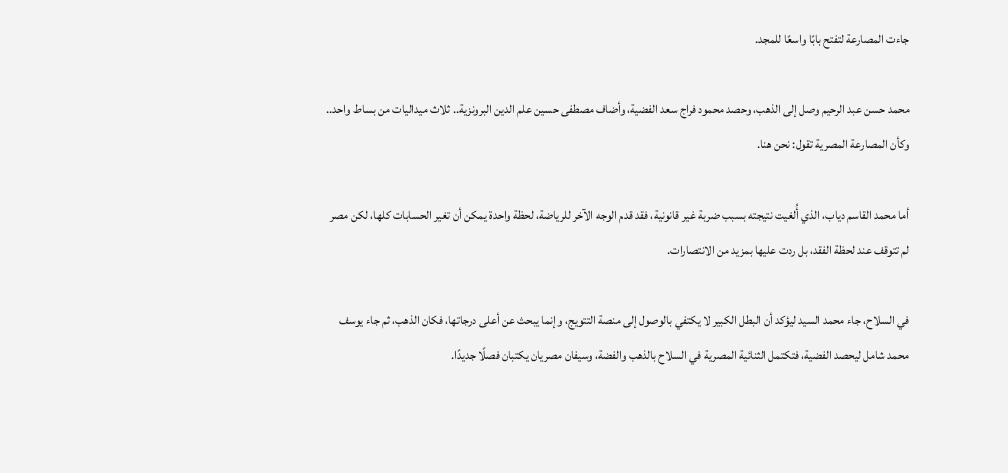جاءت المصارعة لتفتح بابًا واسعًا للمجد.

محمد حسن عبد الرحيم وصل إلى الذهب، وحصد محمود فراج سعد الفضية، وأضاف مصطفى حسين علم الدين البرونزية.. ثلاث ميداليات من بساط واحد.. وكأن المصارعة المصرية تقول: نحن هنا.

أما محمد القاسم دياب، الذي أُلغيت نتيجته بسبب ضربة غير قانونية، فقد قدم الوجه الآخر للرياضة، لحظة واحدة يمكن أن تغير الحسابات كلها، لكن مصر لم تتوقف عند لحظة الفقد، بل ردت عليها بمزيد من الانتصارات.

في السلاح، جاء محمد السيد ليؤكد أن البطل الكبير لا يكتفي بالوصول إلى منصة التتويج، وإنما يبحث عن أعلى درجاتها، فكان الذهب، ثم جاء يوسف محمد شامل ليحصد الفضية، فتكتمل الثنائية المصرية في السلاح بالذهب والفضة، وسيفان مصريان يكتبان فصلًا جديدًا.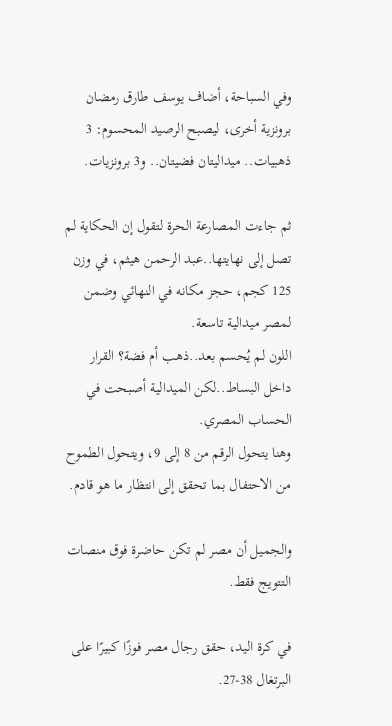وفي السباحة، أضاف يوسف طارق رمضان برونزية أخرى، ليصبح الرصيد المحسوم: 3 ذهبيات.. ميداليتان فضيتان.. و3 برونزيات.

ثم جاءت المصارعة الحرة لتقول إن الحكاية لم تصل إلى نهايتها..عبد الرحمن هيثم، في وزن 125 كجم، حجز مكانه في النهائي وضمن لمصر ميدالية تاسعة.
اللون لم يُحسم بعد..ذهب أم فضة؟ القرار داخل البساط..لكن الميدالية أصبحت في الحساب المصري.
وهنا يتحول الرقم من 8 إلى 9، ويتحول الطموح من الاحتفال بما تحقق إلى انتظار ما هو قادم.

والجميل أن مصر لم تكن حاضرة فوق منصات التتويج فقط.

في كرة اليد، حقق رجال مصر فوزًا كبيرًا على البرتغال 38-27.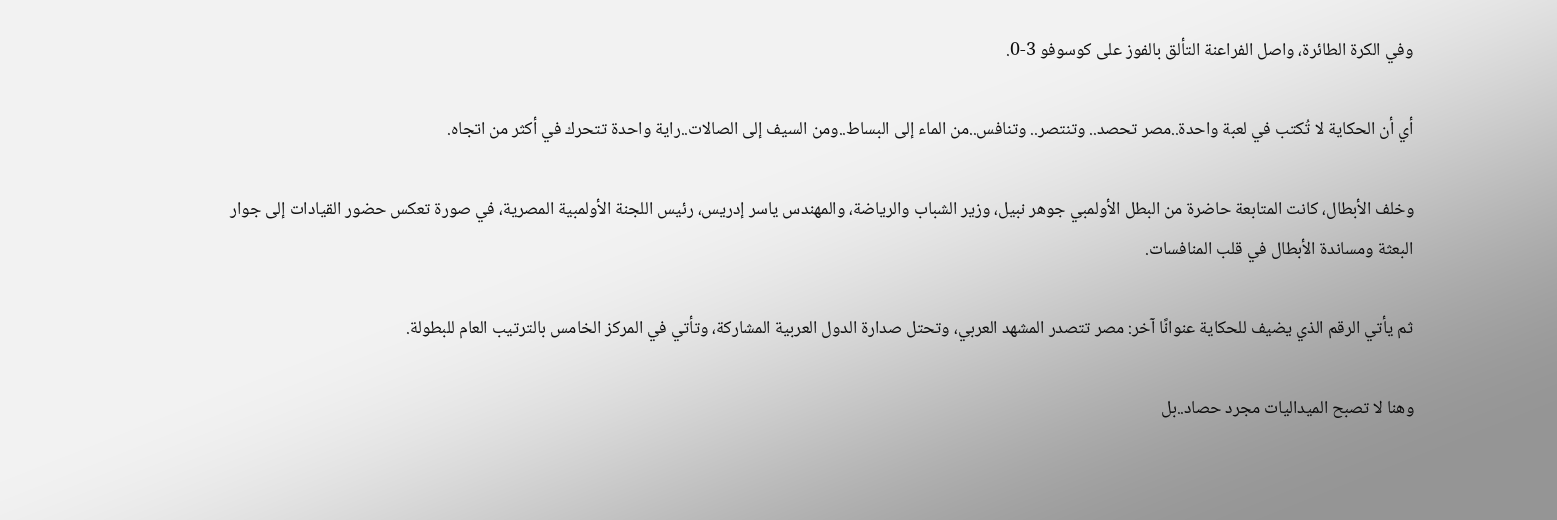وفي الكرة الطائرة، واصل الفراعنة التألق بالفوز على كوسوفو 3-0.

أي أن الحكاية لا تُكتب في لعبة واحدة..مصر تحصد.. وتنتصر.. وتنافس..من الماء إلى البساط..ومن السيف إلى الصالات..راية واحدة تتحرك في أكثر من اتجاه.

وخلف الأبطال، كانت المتابعة حاضرة من البطل الأولمبي جوهر نبيل، وزير الشباب والرياضة، والمهندس ياسر إدريس، رئيس اللجنة الأولمبية المصرية، في صورة تعكس حضور القيادات إلى جوار البعثة ومساندة الأبطال في قلب المنافسات.

ثم يأتي الرقم الذي يضيف للحكاية عنوانًا آخر: مصر تتصدر المشهد العربي، وتحتل صدارة الدول العربية المشاركة، وتأتي في المركز الخامس بالترتيب العام للبطولة.

وهنا لا تصبح الميداليات مجرد حصاد..بل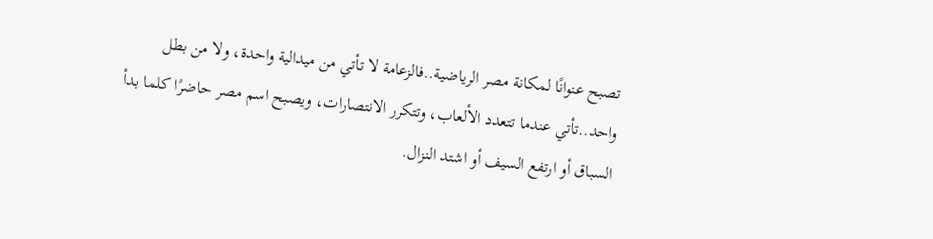تصبح عنوانًا لمكانة مصر الرياضية..فالزعامة لا تأتي من ميدالية واحدة، ولا من بطل واحد..تأتي عندما تتعدد الألعاب، وتتكرر الانتصارات، ويصبح اسم مصر حاضرًا كلما بدأ السباق أو ارتفع السيف أو اشتد النزال.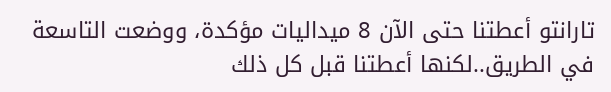تارانتو أعطتنا حتى الآن 8 ميداليات مؤكدة، ووضعت التاسعة في الطريق..لكنها أعطتنا قبل كل ذلك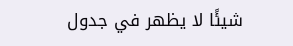شيئًا لا يظهر في جدول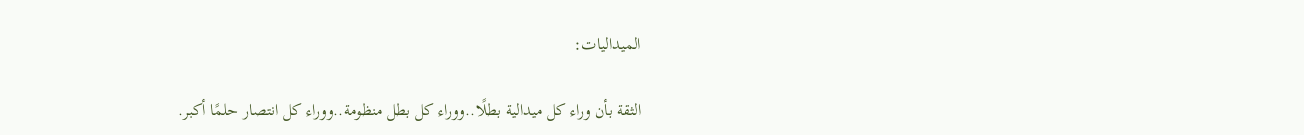الميداليات:

الثقة بأن وراء كل ميدالية بطلًا..ووراء كل بطل منظومة..ووراء كل انتصار حلمًا أكبر.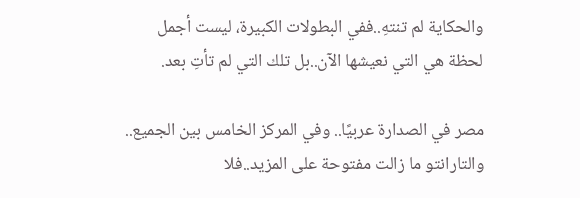والحكاية لم تنتهِ..ففي البطولات الكبيرة، ليست أجمل لحظة هي التي نعيشها الآن..بل تلك التي لم تأتِ بعد.

مصر في الصدارة عربيًا.. وفي المركز الخامس بين الجميع.. والتارانتو ما زالت مفتوحة على المزيد..فلا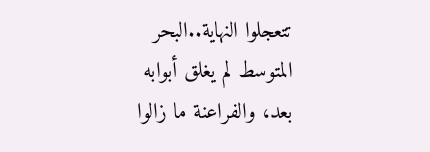تتعجلوا النهاية..البحر المتوسط لم يغلق أبوابه بعد، والفراعنة ما زالوا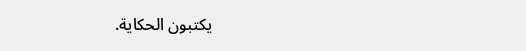يكتبون الحكاية.